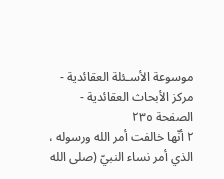موسوعة الأسـئلة العقائدية - مركز الأبحاث العقائدية - الصفحة ٢٣٥
٢ أنّها خالفت أمر الله ورسوله ، الذي أمر نساء النبيّ (صلى الله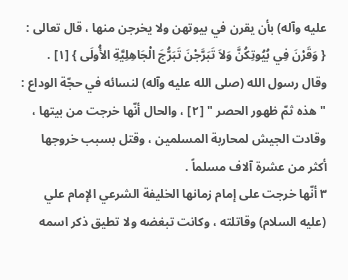عليه وآله) بأن يقرن في بيوتهن ولا يخرجن منها ، قال تعالى : { وَقَرْنَ فِي بُيُوتِكُنَّ وَلاَ تَبَرَّجْنَ تَبَرُّجَ الْجَاهِلِيَّةِ الأُولَى } [١] .
وقال رسول الله (صلى الله عليه وآله) لنسائه في حجّة الوداع : " هذه ثمّ ظهور الحصر " [٢] ، والحال أنّها خرجت من بيتها ، وقادت الجيش لمحاربة المسلمين ، وقتل بسبب خروجها أكثر من عشرة آلاف مسلماً .
٣ أنّها خرجت على إمام زمانها الخليفة الشرعي الإمام علي (عليه السلام) وقاتلته ، وكانت تبغضه ولا تطيق ذكر اسمه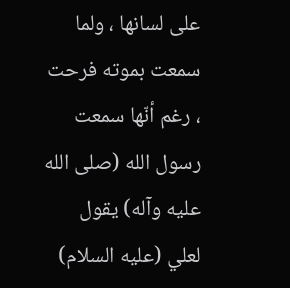على لسانها ، ولما سمعت بموته فرحت ، رغم أنّها سمعت رسول الله (صلى الله عليه وآله) يقول لعلي (عليه السلام)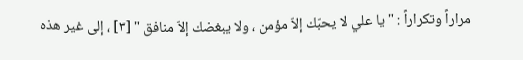مراراً وتكراراً : " يا علي لا يحبّك إلاّ مؤمن ، ولا يبغضك إلاّ منافق " [٣] ، إلى غير هذه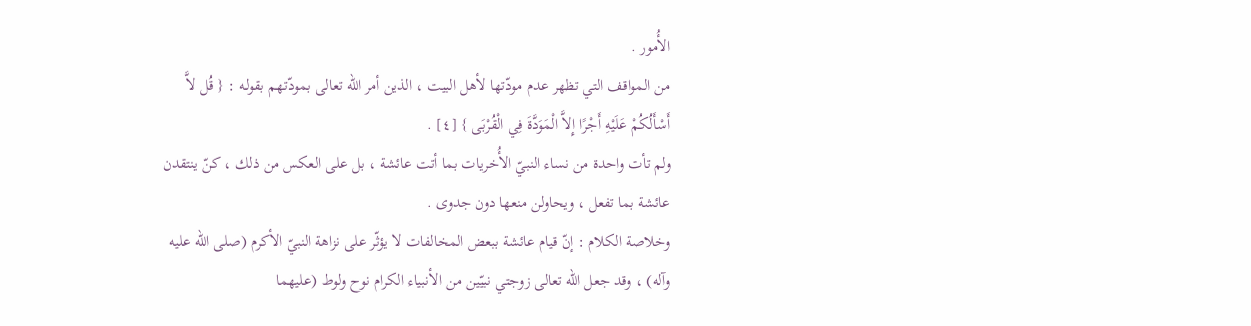الأُمور .
من المواقف التي تظهر عدم مودّتها لأهل البيت ، الذين أمر الله تعالى بمودّتهم بقولـه : { قُل لاَّ أَسْأَلُكُمْ عَلَيْهِ أَجْرًا إِلاَّ الْمَوَدَّةَ فِي الْقُرْبَى } [٤] .
ولم تأت واحدة من نساء النبيّ الأُخريات بما أتت عائشة ، بل على العكس من ذلك ، كنّ ينتقدن عائشة بما تفعل ، ويحاولن منعها دون جدوى .
وخلاصة الكلام : إنّ قيام عائشة ببعض المخالفات لا يؤثّر على نزاهة النبيّ الأكرم (صلى الله عليه وآله) ، وقد جعل الله تعالى زوجتي نبيّين من الأنبياء الكرام نوح ولوط (عليهما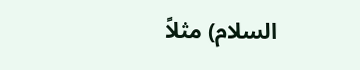السلام) مثلاً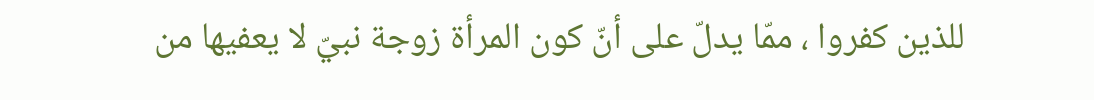للذين كفروا ، ممّا يدلّ على أنّ كون المرأة زوجة نبيّ لا يعفيها من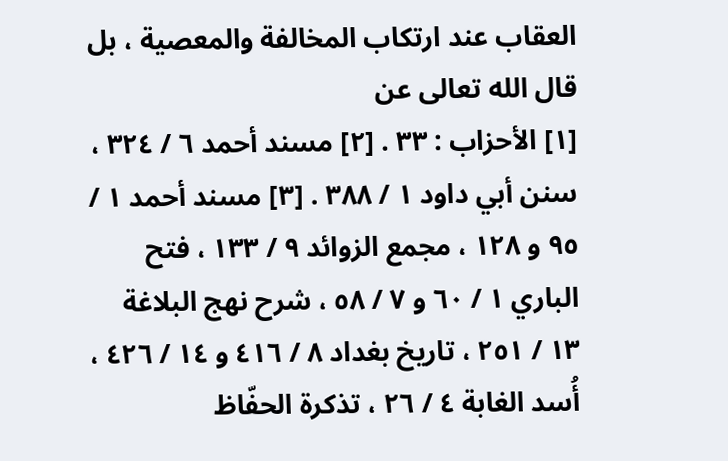العقاب عند ارتكاب المخالفة والمعصية ، بل قال الله تعالى عن
[١] الأحزاب : ٣٣ . [٢] مسند أحمد ٦ / ٣٢٤ ، سنن أبي داود ١ / ٣٨٨ . [٣] مسند أحمد ١ / ٩٥ و ١٢٨ ، مجمع الزوائد ٩ / ١٣٣ ، فتح الباري ١ / ٦٠ و ٧ / ٥٨ ، شرح نهج البلاغة ١٣ / ٢٥١ ، تاريخ بغداد ٨ / ٤١٦ و ١٤ / ٤٢٦ ، أُسد الغابة ٤ / ٢٦ ، تذكرة الحفّاظ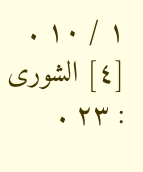١ / ١٠ . [٤] الشورى : ٢٣ .